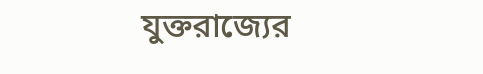যুক্তরাজ্যের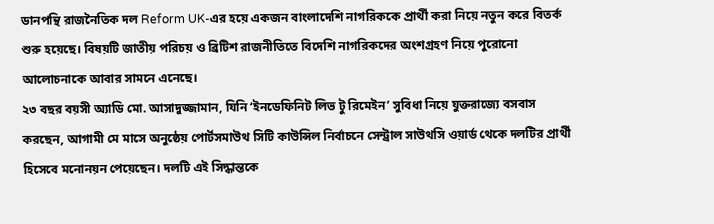ডানপন্থি রাজনৈতিক দল Reform UK-এর হয়ে একজন বাংলাদেশি নাগরিককে প্রার্থী করা নিয়ে নতুন করে বিতর্ক শুরু হয়েছে। বিষয়টি জাতীয় পরিচয় ও ব্রিটিশ রাজনীতিতে বিদেশি নাগরিকদের অংশগ্রহণ নিয়ে পুরোনো আলোচনাকে আবার সামনে এনেছে।
২৩ বছর বয়সী অ্যাডি মো. আসাদুজ্জামান, যিনি ‘ইনডেফিনিট লিভ টু রিমেইন’ সুবিধা নিয়ে যুক্তরাজ্যে বসবাস করছেন, আগামী মে মাসে অনুষ্ঠেয় পোর্টসমাউথ সিটি কাউন্সিল নির্বাচনে সেন্ট্রাল সাউথসি ওয়ার্ড থেকে দলটির প্রার্থী হিসেবে মনোনয়ন পেয়েছেন। দলটি এই সিদ্ধান্তকে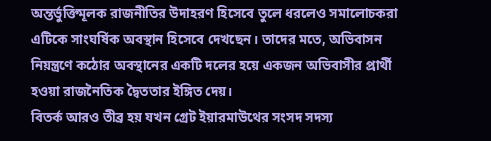অন্তর্ভুক্তিমূলক রাজনীতির উদাহরণ হিসেবে তুলে ধরলেও সমালোচকরা এটিকে সাংঘর্ষিক অবস্থান হিসেবে দেখছেন। তাদের মতে, অভিবাসন নিয়ন্ত্রণে কঠোর অবস্থানের একটি দলের হয়ে একজন অভিবাসীর প্রার্থী হওয়া রাজনৈতিক দ্বৈততার ইঙ্গিত দেয়।
বিতর্ক আরও তীব্র হয় যখন গ্রেট ইয়ারমাউথের সংসদ সদস্য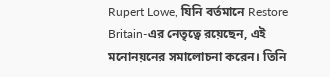Rupert Lowe, যিনি বর্তমানে Restore Britain-এর নেতৃত্বে রয়েছেন, এই মনোনয়নের সমালোচনা করেন। তিনি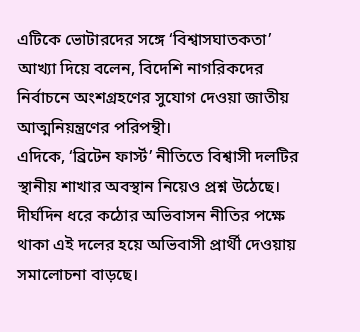এটিকে ভোটারদের সঙ্গে ‘বিশ্বাসঘাতকতা’ আখ্যা দিয়ে বলেন, বিদেশি নাগরিকদের নির্বাচনে অংশগ্রহণের সুযোগ দেওয়া জাতীয় আত্মনিয়ন্ত্রণের পরিপন্থী।
এদিকে, ‘ব্রিটেন ফার্স্ট’ নীতিতে বিশ্বাসী দলটির স্থানীয় শাখার অবস্থান নিয়েও প্রশ্ন উঠেছে। দীর্ঘদিন ধরে কঠোর অভিবাসন নীতির পক্ষে থাকা এই দলের হয়ে অভিবাসী প্রার্থী দেওয়ায় সমালোচনা বাড়ছে।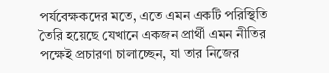পর্যবেক্ষকদের মতে, এতে এমন একটি পরিস্থিতি তৈরি হয়েছে যেখানে একজন প্রার্থী এমন নীতির পক্ষেই প্রচারণা চালাচ্ছেন, যা তার নিজের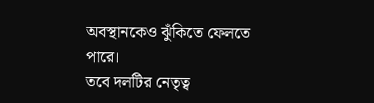অবস্থানকেও ঝুঁকিতে ফেলতে পারে।
তবে দলটির নেতৃত্ব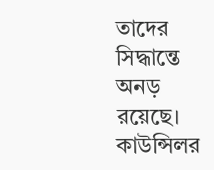তাদের সিদ্ধান্তে অনড় রয়েছে। কাউন্সিলর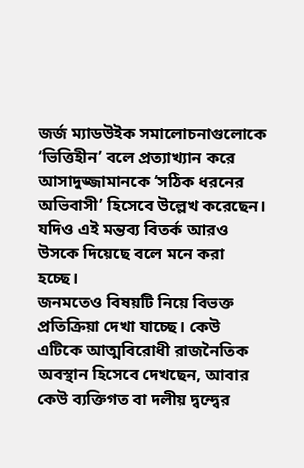জর্জ ম্যাডউইক সমালোচনাগুলোকে ‘ভিত্তিহীন’ বলে প্রত্যাখ্যান করে আসাদুজ্জামানকে ‘সঠিক ধরনের অভিবাসী’ হিসেবে উল্লেখ করেছেন। যদিও এই মন্তব্য বিতর্ক আরও উসকে দিয়েছে বলে মনে করা হচ্ছে।
জনমতেও বিষয়টি নিয়ে বিভক্ত প্রতিক্রিয়া দেখা যাচ্ছে। কেউ এটিকে আত্মবিরোধী রাজনৈতিক অবস্থান হিসেবে দেখছেন, আবার কেউ ব্যক্তিগত বা দলীয় দ্বন্দ্বের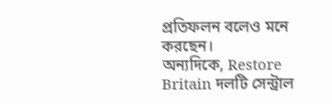প্রতিফলন বলেও মনে করছেন।
অন্যদিকে, Restore Britain দলটি সেন্ট্রাল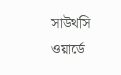সাউথসি ওয়ার্ডে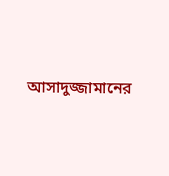আসাদুজ্জামানের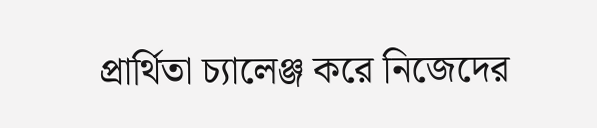প্রার্থিতা চ্যালেঞ্জ করে নিজেদের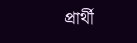প্রার্থী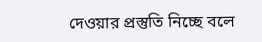দেওয়ার প্রস্তুতি নিচ্ছে বলে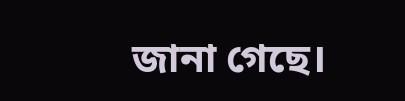জানা গেছে।